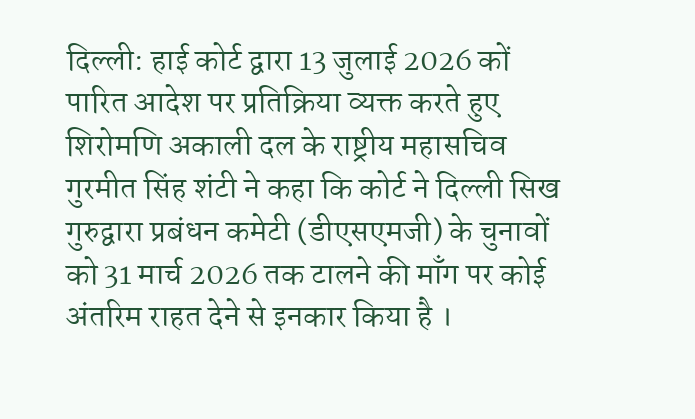दिल्ली: हाई कोर्ट द्वारा 13 जुलाई 2026 कों पारित आदेश पर प्रतिक्रिया व्यक्त करते हुए शिरोमणि अकाली दल के राष्ट्रीय महासचिव गुरमीत सिंह शंटी ने कहा कि कोर्ट ने दिल्ली सिख गुरुद्वारा प्रबंधन कमेटी (डीएसएमजी) के चुनावों को 31 मार्च 2026 तक टालने की माँग पर कोई अंतरिम राहत देने से इनकार किया है ।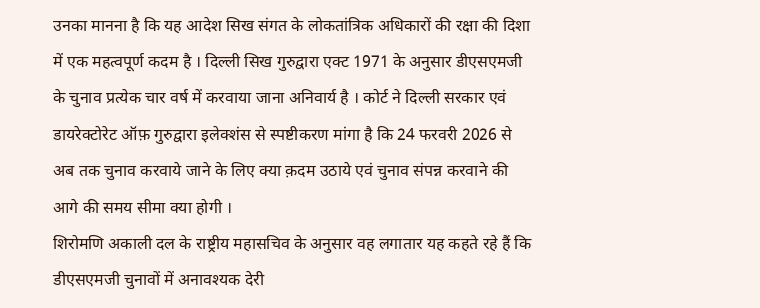उनका मानना है कि यह आदेश सिख संगत के लोकतांत्रिक अधिकारों की रक्षा की दिशा में एक महत्वपूर्ण कदम है । दिल्ली सिख गुरुद्वारा एक्ट 1971 के अनुसार डीएसएमजी के चुनाव प्रत्येक चार वर्ष में करवाया जाना अनिवार्य है । कोर्ट ने दिल्ली सरकार एवं डायरेक्टोरेट ऑफ़ गुरुद्वारा इलेक्शंस से स्पष्टीकरण मांगा है कि 24 फरवरी 2026 से अब तक चुनाव करवाये जाने के लिए क्या क़दम उठाये एवं चुनाव संपन्न करवाने की आगे की समय सीमा क्या होगी ।
शिरोमणि अकाली दल के राष्ट्रीय महासचिव के अनुसार वह लगातार यह कहते रहे हैं कि डीएसएमजी चुनावों में अनावश्यक देरी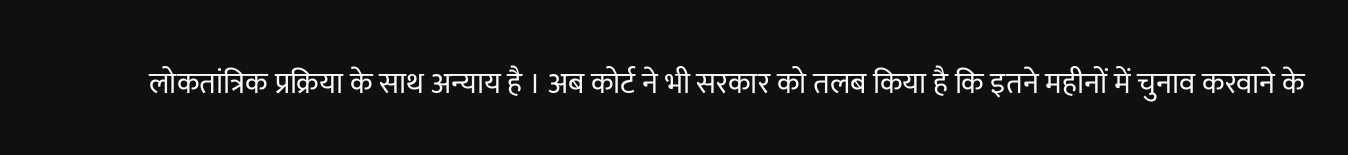लोकतांत्रिक प्रक्रिया के साथ अन्याय है । अब कोर्ट ने भी सरकार को तलब किया है कि इतने महीनों में चुनाव करवाने के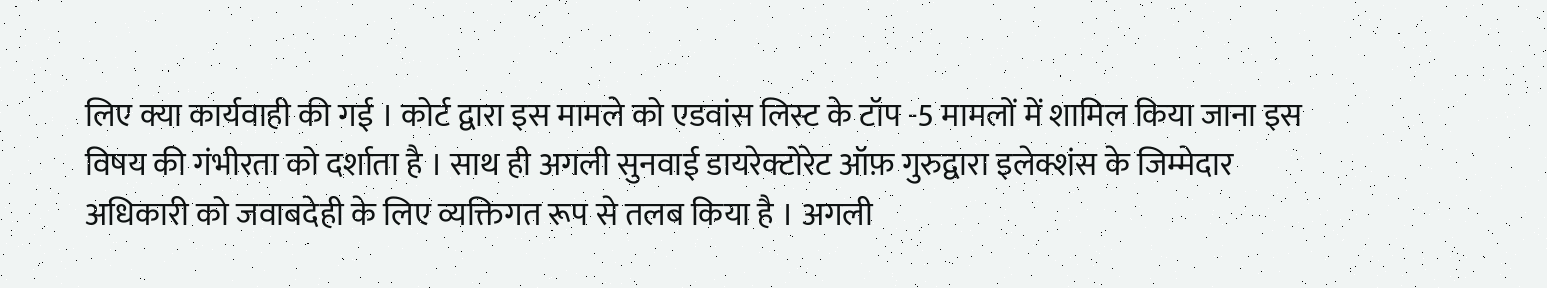लिए क्या कार्यवाही की गई । कोर्ट द्वारा इस मामले को एडवांस लिस्ट के टॉप -5 मामलों में शामिल किया जाना इस विषय की गंभीरता को दर्शाता है । साथ ही अगली सुनवाई डायरेक्टोरेट ऑफ़ गुरुद्वारा इलेक्शंस के जिम्मेदार अधिकारी को जवाबदेही के लिए व्यक्तिगत रूप से तलब किया है । अगली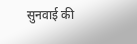सुनवाई की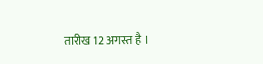तारीख 12 अगस्त है ।